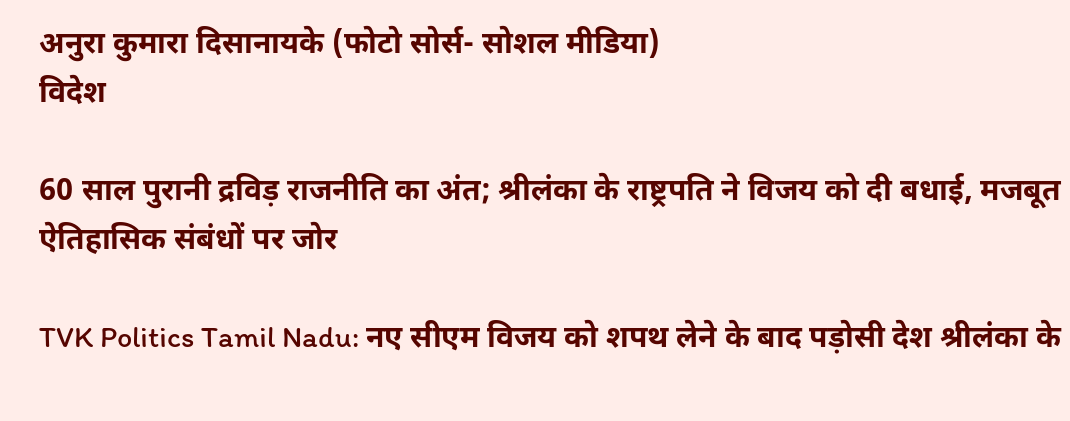अनुरा कुमारा दिसानायके (फोटो सोर्स- सोशल मीडिया)
विदेश

60 साल पुरानी द्रविड़ राजनीति का अंत; श्रीलंका के राष्ट्रपति ने विजय को दी बधाई, मजबूत ऐतिहासिक संबंधों पर जोर

TVK Politics Tamil Nadu: नए सीएम विजय को शपथ लेने के बाद पड़ोसी देश श्रीलंका के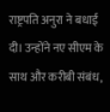राष्ट्रपति अनुरा ने बधाई दी। उन्होंने नए सीएम के साथ और करीबी संबंध,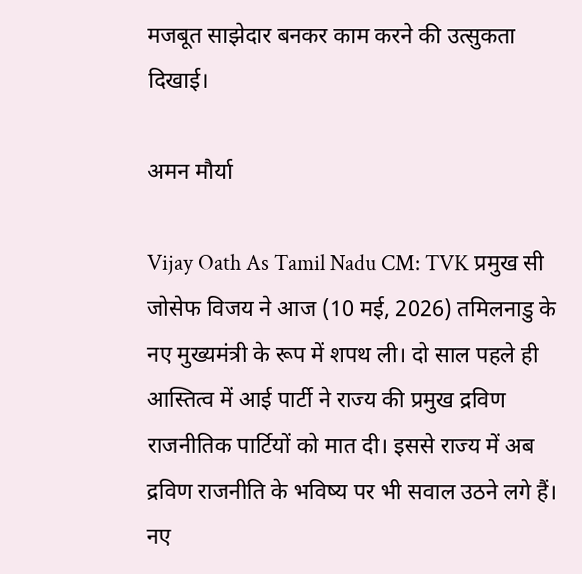मजबूत साझेदार बनकर काम करने की उत्सुकता दिखाई।

अमन मौर्या

Vijay Oath As Tamil Nadu CM: TVK प्रमुख सी जोसेफ विजय ने आज (10 मई, 2026) तमिलनाडु के नए मुख्यमंत्री के रूप में शपथ ली। दो साल पहले ही आस्तित्व में आई पार्टी ने राज्य की प्रमुख द्रविण राजनीतिक पार्टियों को मात दी। इससे राज्य में अब द्रविण राजनीति के भविष्य पर भी सवाल उठने लगे हैं। नए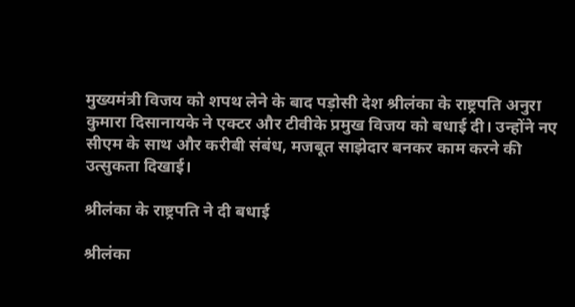मुख्यमंत्री विजय को शपथ लेने के बाद पड़ोसी देश श्रीलंका के राष्ट्रपति अनुरा कुमारा दिसानायके ने एक्टर और टीवीके प्रमुख विजय को बधाई दी। उन्होंने नए सीएम के साथ और करीबी संबंध, मजबूत साझेदार बनकर काम करने की उत्सुकता दिखाई।

श्रीलंका के राष्ट्रपति ने दी बधाई

श्रीलंका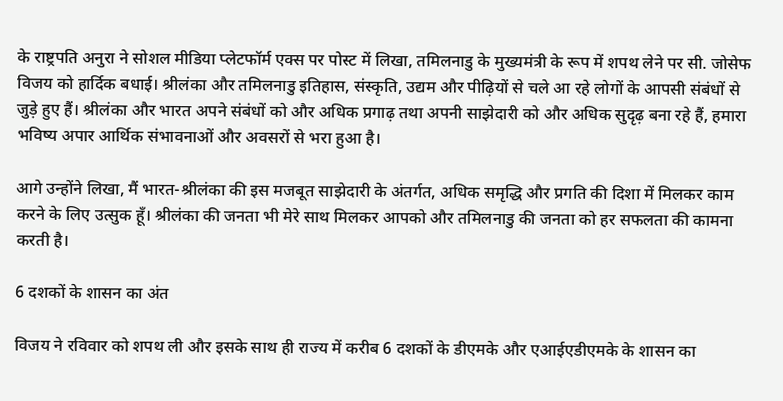के राष्ट्रपति अनुरा ने सोशल मीडिया प्लेटफॉर्म एक्स पर पोस्ट में लिखा, तमिलनाडु के मुख्यमंत्री के रूप में शपथ लेने पर सी. जोसेफ विजय को हार्दिक बधाई। श्रीलंका और तमिलनाडु इतिहास, संस्कृति, उद्यम और पीढ़ियों से चले आ रहे लोगों के आपसी संबंधों से जुड़े हुए हैं। श्रीलंका और भारत अपने संबंधों को और अधिक प्रगाढ़ तथा अपनी साझेदारी को और अधिक सुदृढ़ बना रहे हैं, हमारा भविष्य अपार आर्थिक संभावनाओं और अवसरों से भरा हुआ है।

आगे उन्होंने लिखा, मैं भारत-श्रीलंका की इस मजबूत साझेदारी के अंतर्गत, अधिक समृद्धि और प्रगति की दिशा में मिलकर काम करने के लिए उत्सुक हूँ। श्रीलंका की जनता भी मेरे साथ मिलकर आपको और तमिलनाडु की जनता को हर सफलता की कामना करती है।

6 दशकों के शासन का अंत

विजय ने रविवार को शपथ ली और इसके साथ ही राज्य में करीब 6 दशकों के डीएमके और एआईएडीएमके के शासन का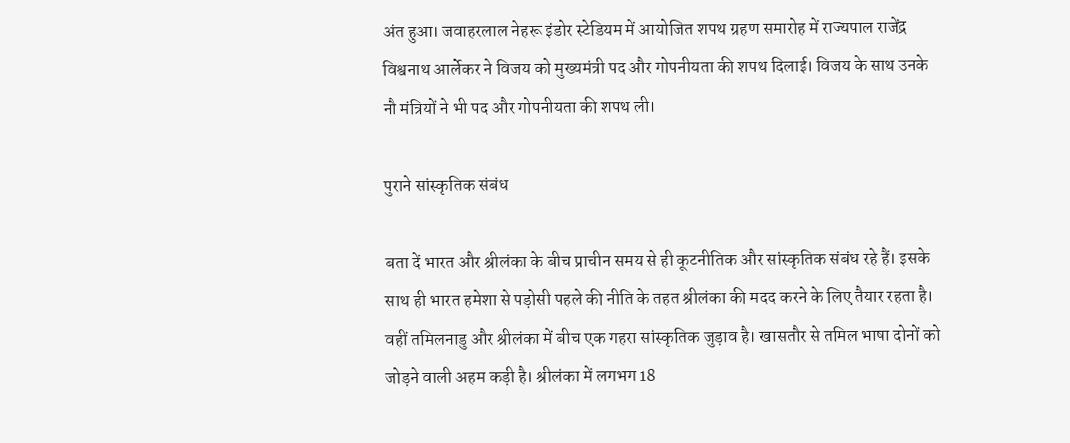अंत हुआ। जवाहरलाल नेहरू इंडोर स्टेडियम में आयोजित शपथ ग्रहण समारोह में राज्यपाल राजेंद्र विश्वनाथ आर्लेकर ने विजय को मुख्यमंत्री पद और गोपनीयता की शपथ दिलाई। विजय के साथ उनके नौ मंत्रियों ने भी पद और गोपनीयता की शपथ ली।

पुराने सांस्कृतिक संबंध

बता दें भारत और श्रीलंका के बीच प्राचीन समय से ही कूटनीतिक और सांस्कृतिक संबंध रहे हैं। इसके साथ ही भारत हमेशा से पड़ोसी पहले की नीति के तहत श्रीलंका की मदद करने के लिए तैयार रहता है। वहीं तमिलनाडु और श्रीलंका में बीच एक गहरा सांस्कृतिक जुड़ाव है। खासतौर से तमिल भाषा दोनों को जोड़ने वाली अहम कड़ी है। श्रीलंका में लगभग 18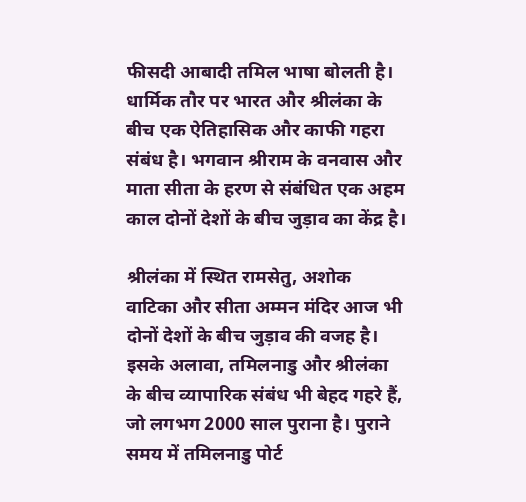फीसदी आबादी तमिल भाषा बोलती है। धार्मिक तौर पर भारत और श्रीलंका के बीच एक ऐतिहासिक और काफी गहरा संबंध है। भगवान श्रीराम के वनवास और माता सीता के हरण से संबंधित एक अहम काल दोनों देशों के बीच जुड़ाव का केंद्र है।

श्रीलंका में स्थित रामसेतु, अशोक वाटिका और सीता अम्मन मंदिर आज भी दोनों देशों के बीच जुड़ाव की वजह है। इसके अलावा, तमिलनाडु और श्रीलंका के बीच व्यापारिक संबंध भी बेहद गहरे हैं, जो लगभग 2000 साल पुराना है। पुराने समय में तमिलनाडु पोर्ट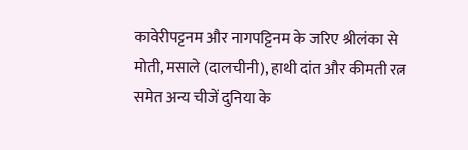कावेरीपट्टनम और नागपट्टिनम के जरिए श्रीलंका से मोती, मसाले (दालचीनी), हाथी दांत और कीमती रत्न समेत अन्य चीजें दुनिया के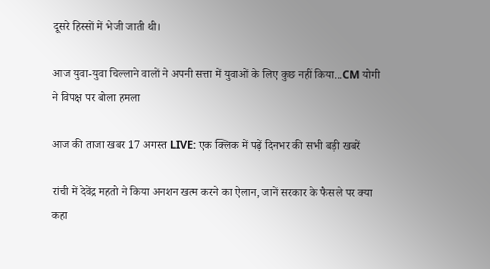दूसरे हिस्सों में भेजी जाती थी।

आज युवा-युवा चिल्लाने वालों ने अपनी सत्ता में युवाओं के लिए कुछ नहीं किया...CM योगी ने विपक्ष पर बोला हमला

आज की ताजा खबर 17 अगस्त LIVE: एक क्लिक में पढ़ें दिनभर की सभी बड़ी खबरें

रांची में देवेंद्र महतो ने किया अनशन खत्म करने का ऐलान, जानें सरकार के फैसले पर क्या कहा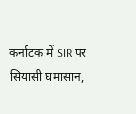कर्नाटक में SIR पर सियासी घमासान,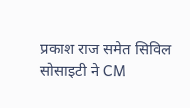प्रकाश राज समेत सिविल सोसाइटी ने CM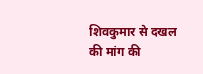शिवकुमार से दखल की मांग की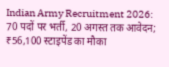Indian Army Recruitment 2026: 70 पदों पर भर्ती, 20 अगस्त तक आवेदन; ₹56,100 स्टाइपेंड का मौका